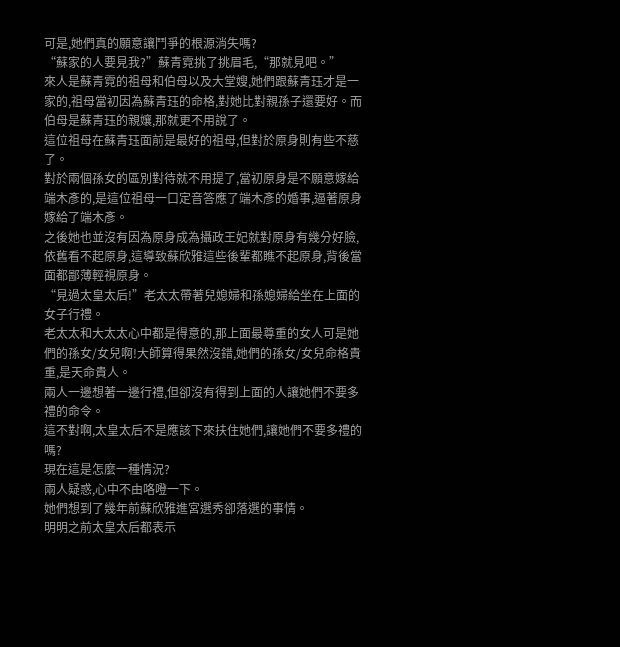可是,她們真的願意讓鬥爭的根源消失嗎?
“蘇家的人要見我?”蘇青霓挑了挑眉毛,“那就見吧。”
來人是蘇青霓的祖母和伯母以及大堂嫂,她們跟蘇青珏才是一家的,祖母當初因為蘇青珏的命格,對她比對親孫子還要好。而伯母是蘇青珏的親孃,那就更不用說了。
這位祖母在蘇青珏面前是最好的祖母,但對於原身則有些不慈了。
對於兩個孫女的區別對待就不用提了,當初原身是不願意嫁給端木彥的,是這位祖母一口定音答應了端木彥的婚事,逼著原身嫁給了端木彥。
之後她也並沒有因為原身成為攝政王妃就對原身有幾分好臉,依舊看不起原身,這導致蘇欣雅這些後輩都瞧不起原身,背後當面都鄙薄輕視原身。
“見過太皇太后!”老太太帶著兒媳婦和孫媳婦給坐在上面的女子行禮。
老太太和大太太心中都是得意的,那上面最尊重的女人可是她們的孫女/女兒啊!大師算得果然沒錯,她們的孫女/女兒命格貴重,是天命貴人。
兩人一邊想著一邊行禮,但卻沒有得到上面的人讓她們不要多禮的命令。
這不對啊,太皇太后不是應該下來扶住她們,讓她們不要多禮的嗎?
現在這是怎麼一種情況?
兩人疑惑,心中不由咯噔一下。
她們想到了幾年前蘇欣雅進宮選秀卻落選的事情。
明明之前太皇太后都表示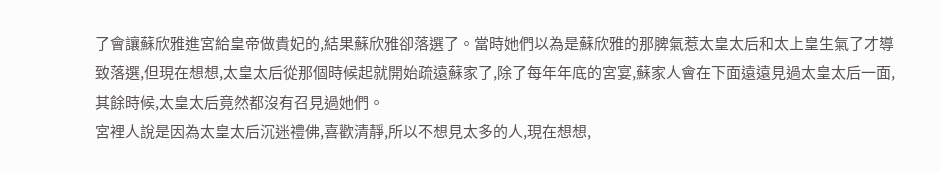了會讓蘇欣雅進宮給皇帝做貴妃的,結果蘇欣雅卻落選了。當時她們以為是蘇欣雅的那脾氣惹太皇太后和太上皇生氣了才導致落選,但現在想想,太皇太后從那個時候起就開始疏遠蘇家了,除了每年年底的宮宴,蘇家人會在下面遠遠見過太皇太后一面,其餘時候,太皇太后竟然都沒有召見過她們。
宮裡人說是因為太皇太后沉迷禮佛,喜歡清靜,所以不想見太多的人,現在想想,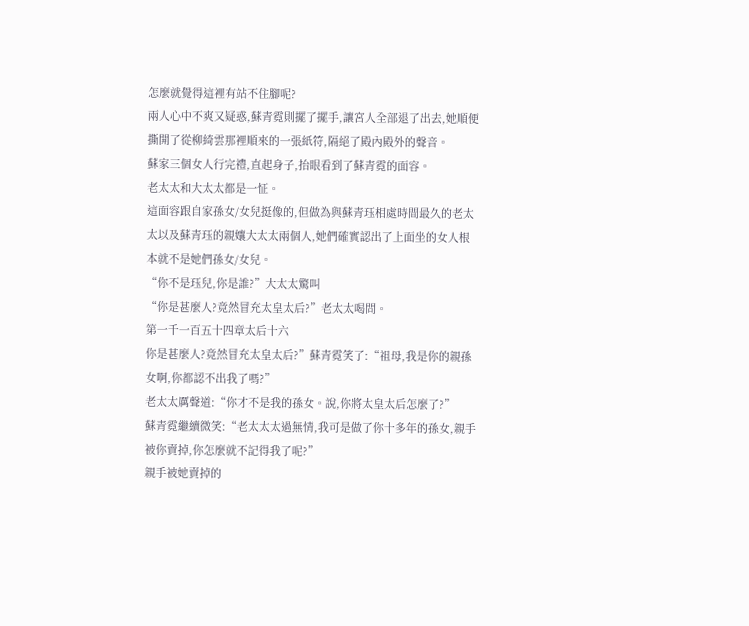怎麼就覺得這裡有站不住腳呢?
兩人心中不爽又疑惑,蘇青霓則擺了擺手,讓宮人全部退了出去,她順便撕開了從柳綺雲那裡順來的一張紙符,隔絕了殿內殿外的聲音。
蘇家三個女人行完禮,直起身子,抬眼看到了蘇青霓的面容。
老太太和大太太都是一怔。
這面容跟自家孫女/女兒挺像的,但做為與蘇青珏相處時間最久的老太太以及蘇青珏的親孃大太太兩個人,她們確實認出了上面坐的女人根本就不是她們孫女/女兒。
“你不是珏兒,你是誰?”大太太驚叫
“你是甚麼人?竟然冒充太皇太后?”老太太喝問。
第一千一百五十四章太后十六
你是甚麼人?竟然冒充太皇太后?”蘇青霓笑了:“祖母,我是你的親孫女啊,你都認不出我了嗎?”
老太太厲聲道:“你才不是我的孫女。說,你將太皇太后怎麼了?”
蘇青霓繼續微笑:“老太太太過無情,我可是做了你十多年的孫女,親手被你賣掉,你怎麼就不記得我了呢?”
親手被她賣掉的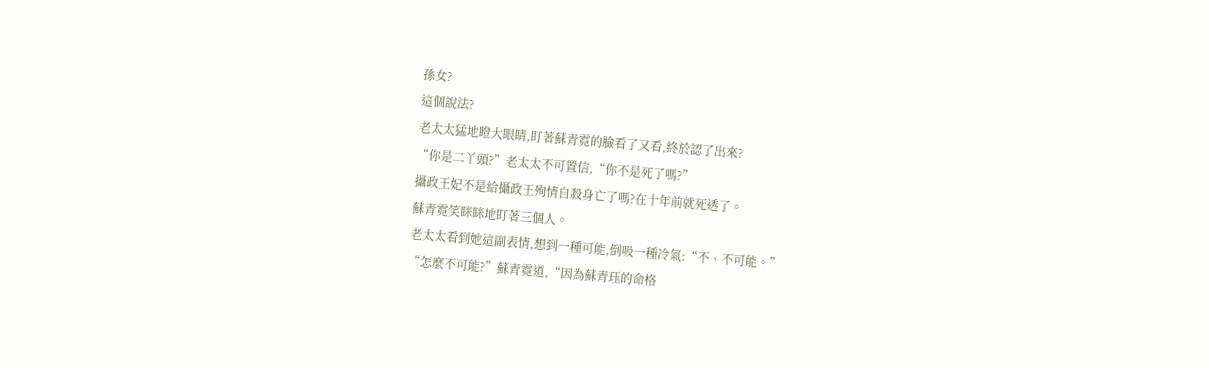孫女?
這個說法?
老太太猛地瞪大眼睛,盯著蘇青霓的臉看了又看,終於認了出來?
“你是二丫頭?”老太太不可置信,“你不是死了嗎?”
攝政王妃不是給攝政王殉情自殺身亡了嗎?在十年前就死透了。
蘇青霓笑眯眯地盯著三個人。
老太太看到她這副表情,想到一種可能,倒吸一種冷氣:“不、不可能。”
“怎麼不可能?”蘇青霓道,“因為蘇青珏的命格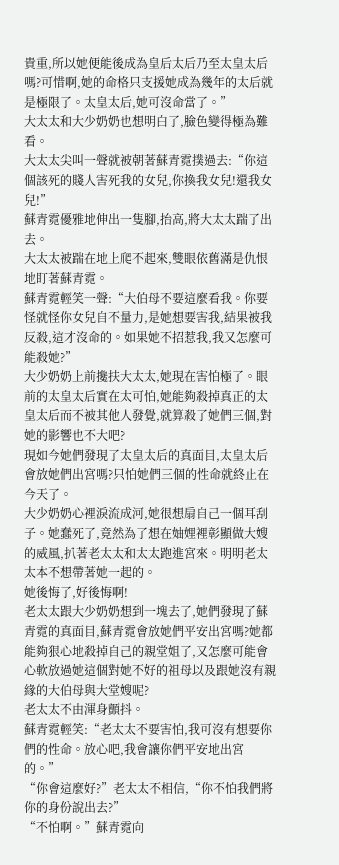貴重,所以她便能後成為皇后太后乃至太皇太后嗎?可惜啊,她的命格只支援她成為幾年的太后就是極限了。太皇太后,她可沒命當了。”
大太太和大少奶奶也想明白了,臉色變得極為難看。
大太太尖叫一聲就被朝著蘇青霓撲過去:“你這個該死的賤人害死我的女兒,你換我女兒!還我女兒!”
蘇青霓優雅地伸出一隻腳,抬高,將大太太踹了出去。
大太太被踹在地上爬不起來,雙眼依舊滿是仇恨地盯著蘇青霓。
蘇青霓輕笑一聲:“大伯母不要這麼看我。你要怪就怪你女兒自不量力,是她想要害我,結果被我反殺,這才沒命的。如果她不招惹我,我又怎麼可能殺她?”
大少奶奶上前攙扶大太太,她現在害怕極了。眼前的太皇太后實在太可怕,她能夠殺掉真正的太皇太后而不被其他人發覺,就算殺了她們三個,對她的影響也不大吧?
現如今她們發現了太皇太后的真面目,太皇太后會放她們出宮嗎?只怕她們三個的性命就終止在今天了。
大少奶奶心裡淚流成河,她很想扇自己一個耳刮子。她蠢死了,竟然為了想在妯娌裡彰顯做大嫂的威風,扒著老太太和太太跑進宮來。明明老太太本不想帶著她一起的。
她後悔了,好後悔啊!
老太太跟大少奶奶想到一塊去了,她們發現了蘇青霓的真面目,蘇青霓會放她們平安出宮嗎?她都能夠狠心地殺掉自己的親堂姐了,又怎麼可能會心軟放過她這個對她不好的祖母以及跟她沒有親緣的大伯母與大堂嫂呢?
老太太不由渾身顫抖。
蘇青霓輕笑:“老太太不要害怕,我可沒有想要你們的性命。放心吧,我會讓你們平安地出宮的。”
“你會這麼好?”老太太不相信,“你不怕我們將你的身份說出去?”
“不怕啊。”蘇青霓向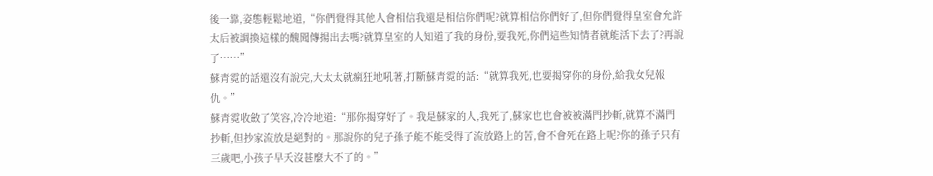後一靠,姿態輕鬆地道,“你們覺得其他人會相信我還是相信你們呢?就算相信你們好了,但你們覺得皇室會允許太后被調換這樣的醜聞傳揚出去嗎?就算皇室的人知道了我的身份,要我死,你們這些知情者就能活下去了?再說了……”
蘇青霓的話還沒有說完,大太太就瘋狂地吼著,打斷蘇青霓的話:“就算我死,也要揭穿你的身份,給我女兒報仇。”
蘇青霓收斂了笑容,冷冷地道:“那你揭穿好了。我是蘇家的人,我死了,蘇家也也會被被滿門抄斬,就算不滿門抄斬,但抄家流放是絕對的。那說你的兒子孫子能不能受得了流放路上的苦,會不會死在路上呢?你的孫子只有三歲吧,小孩子早夭沒甚麼大不了的。”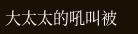大太太的吼叫被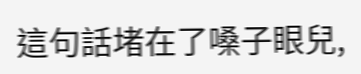這句話堵在了嗓子眼兒,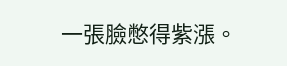一張臉憋得紫漲。